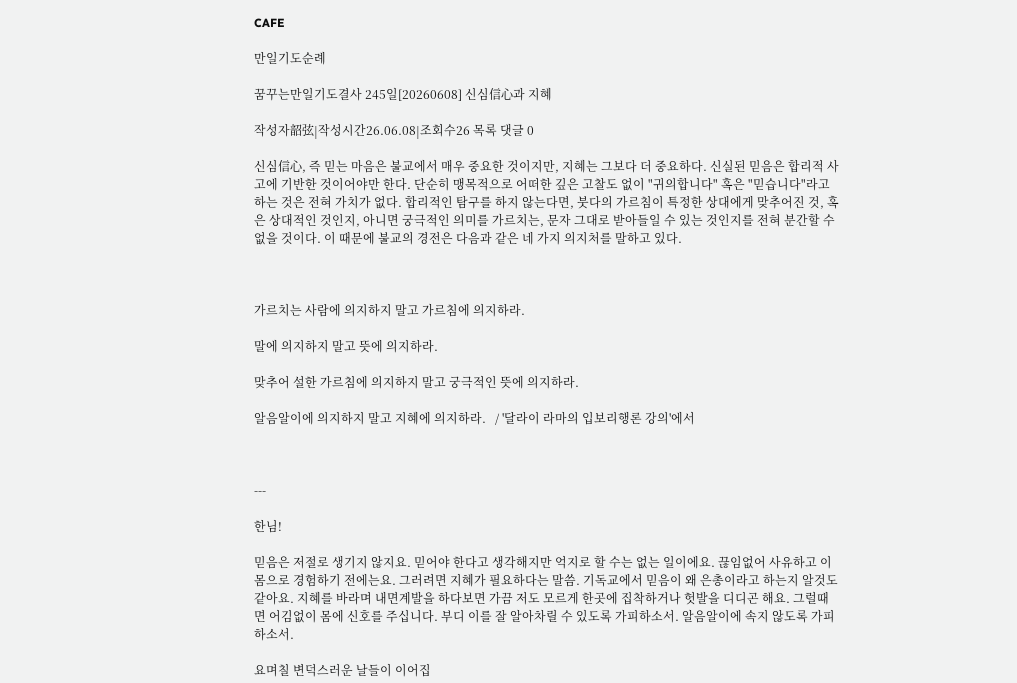CAFE

만일기도순례

꿈꾸는만일기도결사 245일[20260608] 신심信心과 지혜

작성자韶弦|작성시간26.06.08|조회수26 목록 댓글 0

신심信心, 즉 믿는 마음은 불교에서 매우 중요한 것이지만, 지혜는 그보다 더 중요하다. 신실된 믿음은 합리적 사고에 기반한 것이어야만 한다. 단순히 맹목적으로 어떠한 깊은 고찰도 없이 "귀의합니다" 혹은 "믿습니다"라고 하는 것은 전혀 가치가 없다. 합리적인 탐구를 하지 않는다면, 붓다의 가르침이 특정한 상대에게 맞추어진 것, 혹은 상대적인 것인지, 아니면 궁극적인 의미를 가르치는, 문자 그대로 받아들일 수 있는 것인지를 전혀 분간할 수 없을 것이다. 이 때문에 불교의 경전은 다음과 같은 네 가지 의지처를 말하고 있다.



가르치는 사람에 의지하지 말고 가르침에 의지하라.

말에 의지하지 말고 뜻에 의지하라.

맞추어 설한 가르침에 의지하지 말고 궁극적인 뜻에 의지하라.

알음알이에 의지하지 말고 지혜에 의지하라.   / '달라이 라마의 입보리행론 강의'에서



---

한님!

믿음은 저절로 생기지 않지요. 믿어야 한다고 생각해지만 억지로 할 수는 없는 일이에요. 끊임없어 사유하고 이 몸으로 경험하기 전에는요. 그러려면 지혜가 필요하다는 말씀. 기독교에서 믿음이 왜 은총이라고 하는지 알것도 같아요. 지혜를 바라며 내면계발을 하다보면 가끔 저도 모르게 한곳에 집착하거나 헛발을 디디곤 해요. 그럴때면 어김없이 몸에 신호를 주십니다. 부디 이를 잘 알아차릴 수 있도록 가피하소서. 알음알이에 속지 않도록 가피하소서.

요며칠 변덕스러운 날들이 이어집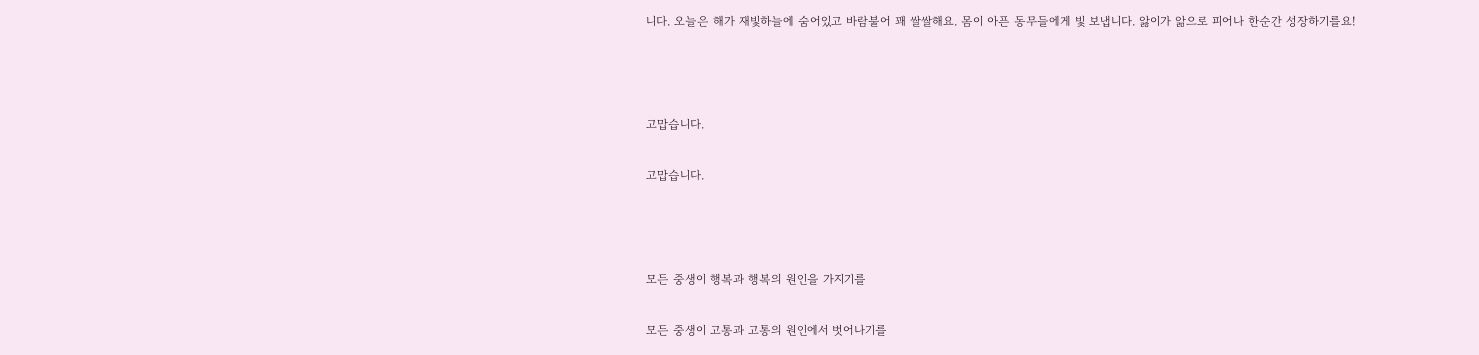니다. 오늘은 해가 재빛하늘에 숨어있고 바람불어 꽤 쌀쌀해요. 몸이 아픈 동무들에게 빛 보냅니다. 앓이가 앎으로 피어나 한순간 성장하기를요!



고맙습니다.

고맙습니다.



모든 중생이 행복과 행복의 원인을 가지기를

모든 중생이 고통과 고통의 원인에서 벗어나기를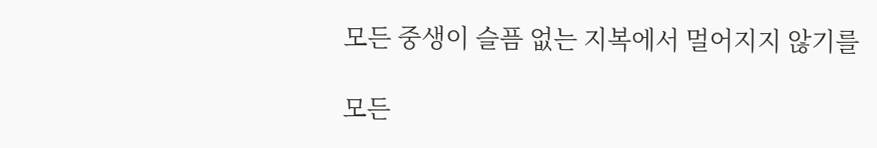모든 중생이 슬픔 없는 지복에서 멀어지지 않기를

모든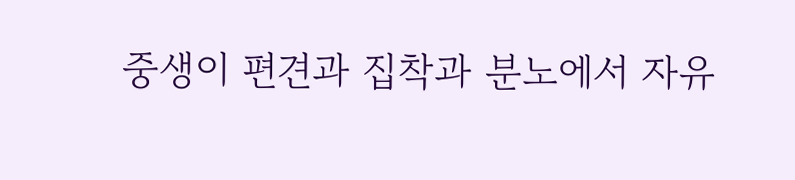중생이 편견과 집착과 분노에서 자유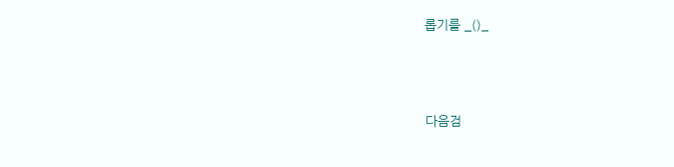롭기를 _()_



다음검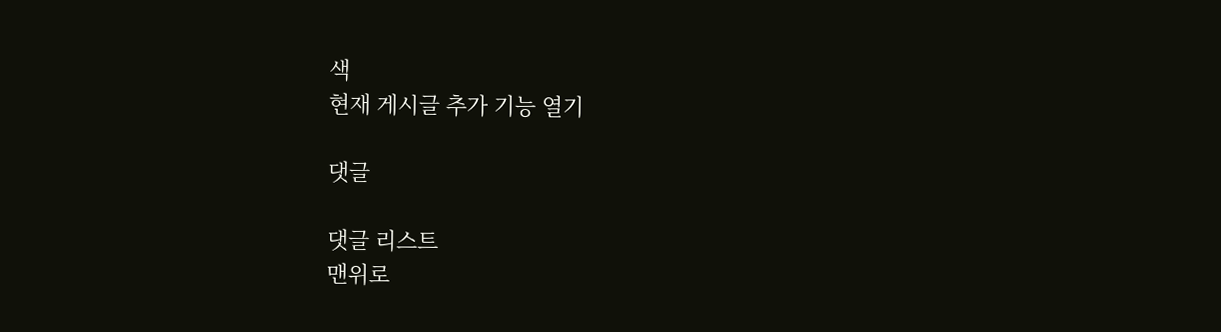색
현재 게시글 추가 기능 열기

댓글

댓글 리스트
맨위로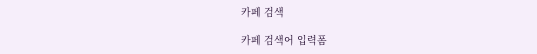카페 검색

카페 검색어 입력폼